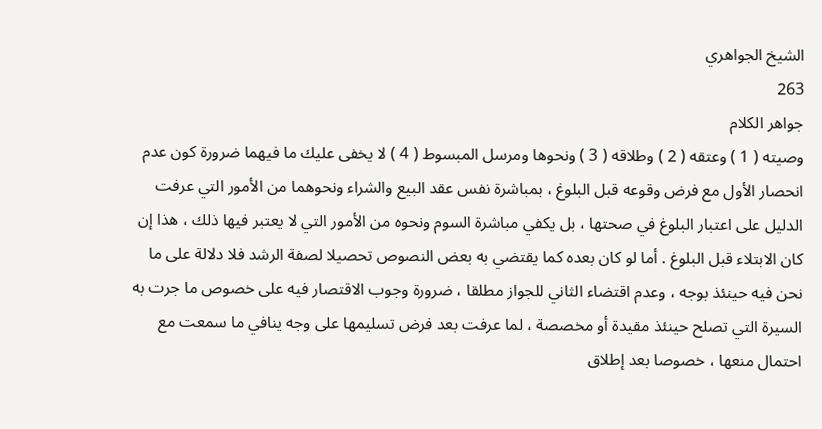الشيخ الجواهري
263
جواهر الكلام
وصيته ( 1 ) وعتقه ( 2 ) وطلاقه ( 3 ) ونحوها ومرسل المبسوط ( 4 ) لا يخفى عليك ما فيهما ضرورة كون عدم انحصار الأول مع فرض وقوعه قبل البلوغ ، بمباشرة نفس عقد البيع والشراء ونحوهما من الأمور التي عرفت الدليل على اعتبار البلوغ في صحتها ، بل يكفي مباشرة السوم ونحوه من الأمور التي لا يعتبر فيها ذلك ، هذا إن كان الابتلاء قبل البلوغ . أما لو كان بعده كما يقتضي به بعض النصوص تحصيلا لصفة الرشد فلا دلالة على ما نحن فيه حينئذ بوجه ، وعدم اقتضاء الثاني للجواز مطلقا ، ضرورة وجوب الاقتصار فيه على خصوص ما جرت به السيرة التي تصلح حينئذ مقيدة أو مخصصة ، لما عرفت بعد فرض تسليمها على وجه ينافي ما سمعت مع احتمال منعها ، خصوصا بعد إطلاق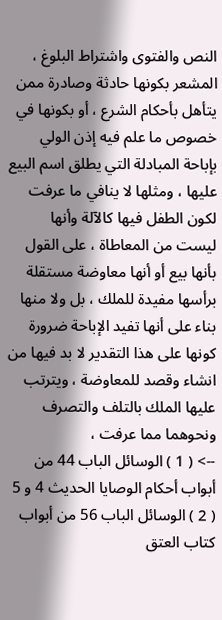النص والفتوى واشتراط البلوغ ، المشعر بكونها حادثة وصادرة ممن يتأهل بأحكام الشرع ، أو بكونها في خصوص ما علم فيه إذن الولي بإباحة المبادلة التي يطلق اسم البيع عليها ، ومثلها لا ينافي ما عرفت لكون الطفل فيها كالآلة وأنها ليست من المعاطاة ، على القول بأنها بيع أو أنها معاوضة مستقلة برأسها مفيدة للملك ، بل ولا منها بناء على أنها تفيد الإباحة ضرورة كونها على هذا التقدير لا بد فيها من انشاء وقصد للمعاوضة ، ويترتب عليها الملك بالتلف والتصرف ونحوهما مما عرفت ،
--> ( 1 ) الوسائل الباب 44 من أبواب أحكام الوصايا الحديث 4 و 5 ( 2 ) الوسائل الباب 56 من أبواب كتاب العتق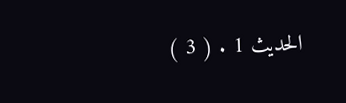الحديث 1 . ( 3 )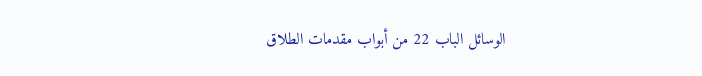الوسائل الباب 22 من أبواب مقدمات الطلاق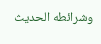وشرائطه الحديث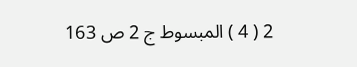2 ( 4 ) المبسوط ج 2 ص 163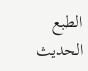الطبع الحديث